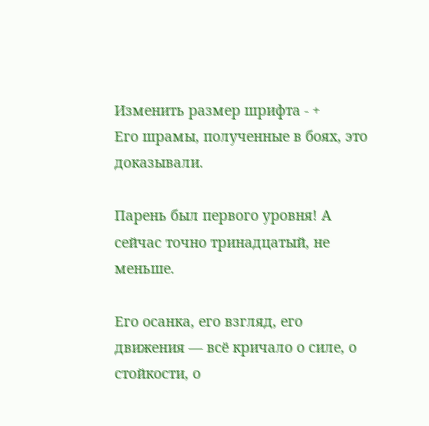Изменить размер шрифта - +
Его шрамы, полученные в боях, это доказывали.

Парень был первого уровня! А сейчас точно тринадцатый, не меньше.

Его осанка, его взгляд, его движения — всё кричало о силе, о стойкости, о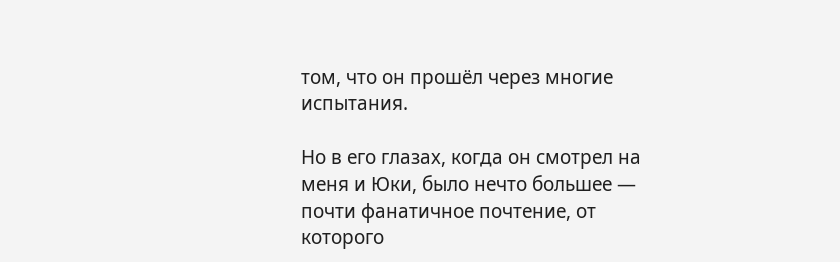том, что он прошёл через многие испытания.

Но в его глазах, когда он смотрел на меня и Юки, было нечто большее — почти фанатичное почтение, от которого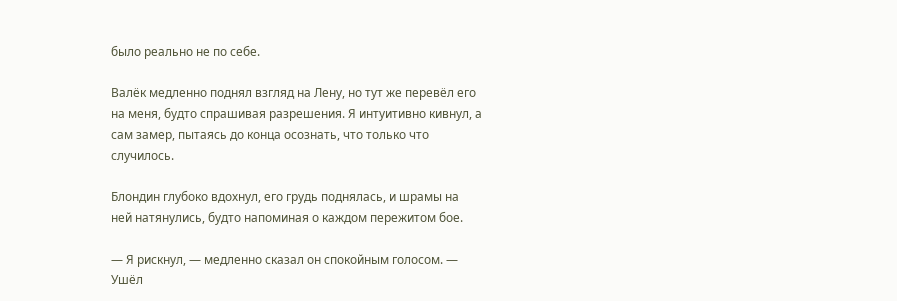было реально не по себе.

Валёк медленно поднял взгляд на Лену, но тут же перевёл его на меня, будто спрашивая разрешения. Я интуитивно кивнул, а сам замер, пытаясь до конца осознать, что только что случилось.

Блондин глубоко вдохнул, его грудь поднялась, и шрамы на ней натянулись, будто напоминая о каждом пережитом бое.

— Я рискнул, — медленно сказал он спокойным голосом. — Ушёл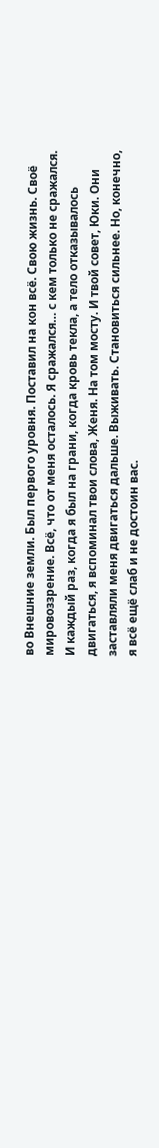во Внешние земли. Был первого уровня. Поставил на кон всё. Свою жизнь. Своё мировоззрение. Всё, что от меня осталось. Я сражался… с кем только не сражался. И каждый раз, когда я был на грани, когда кровь текла, а тело отказывалось двигаться, я вспоминал твои слова, Женя. На том мосту. И твой совет, Юки. Они заставляли меня двигаться дальше. Выживать. Становиться сильнее. Но, конечно, я всё ещё слаб и не достоин вас.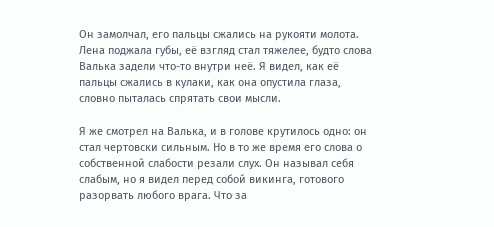Он замолчал, его пальцы сжались на рукояти молота. Лена поджала губы, её взгляд стал тяжелее, будто слова Валька задели что-то внутри неё. Я видел, как её пальцы сжались в кулаки, как она опустила глаза, словно пыталась спрятать свои мысли.

Я же смотрел на Валька, и в голове крутилось одно: он стал чертовски сильным. Но в то же время его слова о собственной слабости резали слух. Он называл себя слабым, но я видел перед собой викинга, готового разорвать любого врага. Что за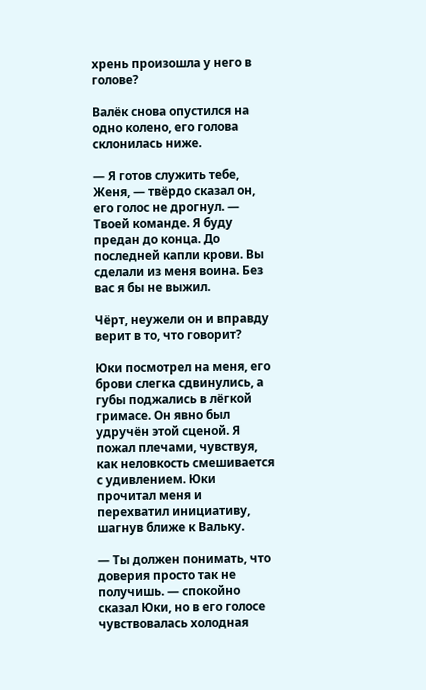хрень произошла у него в голове?

Валёк снова опустился на одно колено, его голова склонилась ниже.

— Я готов служить тебе, Женя, — твёрдо сказал он, его голос не дрогнул. — Твоей команде. Я буду предан до конца. До последней капли крови. Вы сделали из меня воина. Без вас я бы не выжил.

Чёрт, неужели он и вправду верит в то, что говорит?

Юки посмотрел на меня, его брови слегка сдвинулись, а губы поджались в лёгкой гримасе. Он явно был удручён этой сценой. Я пожал плечами, чувствуя, как неловкость смешивается с удивлением. Юки прочитал меня и перехватил инициативу, шагнув ближе к Вальку.

— Ты должен понимать, что доверия просто так не получишь. — спокойно сказал Юки, но в его голосе чувствовалась холодная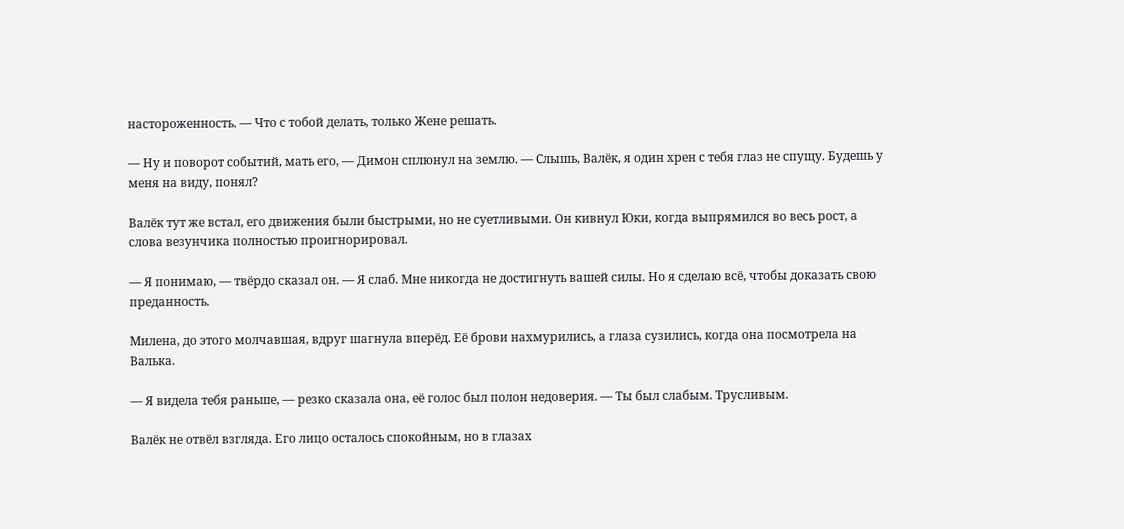настороженность. — Что с тобой делать, только Жене решать.

— Ну и поворот событий, мать его, — Димон сплюнул на землю. — Слышь, Валёк, я один хрен с тебя глаз не спущу. Будешь у меня на виду, понял?

Валёк тут же встал, его движения были быстрыми, но не суетливыми. Он кивнул Юки, когда выпрямился во весь рост, а слова везунчика полностью проигнорировал.

— Я понимаю, — твёрдо сказал он. — Я слаб. Мне никогда не достигнуть вашей силы. Но я сделаю всё, чтобы доказать свою преданность.

Милена, до этого молчавшая, вдруг шагнула вперёд. Её брови нахмурились, а глаза сузились, когда она посмотрела на Валька.

— Я видела тебя раньше, — резко сказала она, её голос был полон недоверия. — Ты был слабым. Трусливым.

Валёк не отвёл взгляда. Его лицо осталось спокойным, но в глазах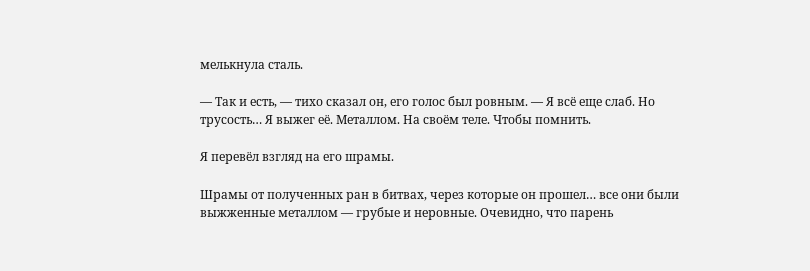мелькнула сталь.

— Так и есть, — тихо сказал он, его голос был ровным. — Я всё еще слаб. Но трусость… Я выжег её. Металлом. На своём теле. Чтобы помнить.

Я перевёл взгляд на его шрамы.

Шрамы от полученных ран в битвах, через которые он прошел… все они были выжженные металлом — грубые и неровные. Очевидно, что парень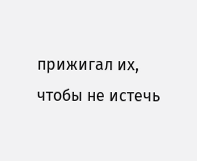прижигал их, чтобы не истечь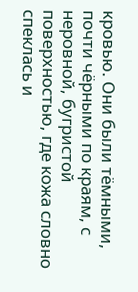кровью. Они были тёмными, почти чёрными по краям, с неровной, бугристой поверхностью, где кожа словно спеклась и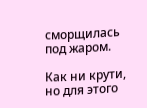сморщилась под жаром.

Как ни крути, но для этого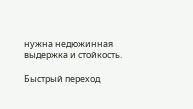нужна недюжинная выдержка и стойкость.

Быстрый переход